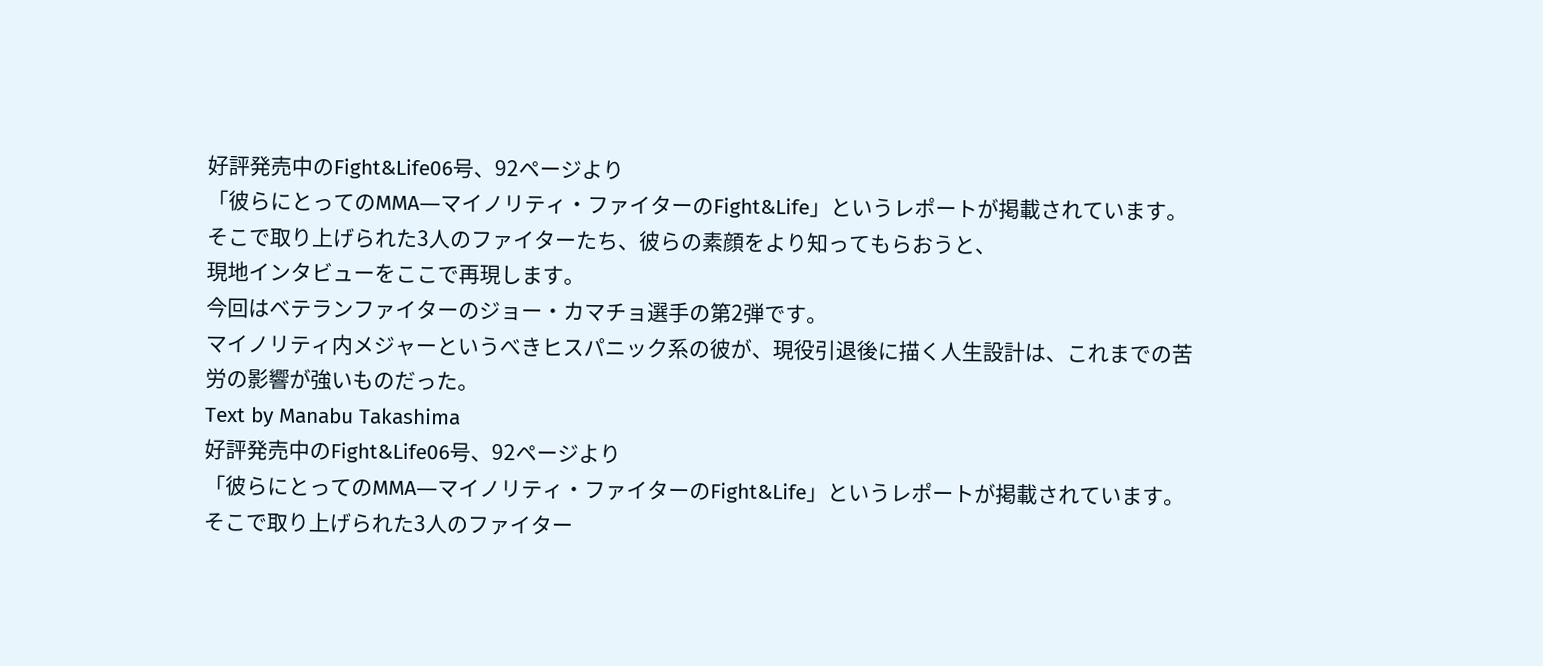好評発売中のFight&Life06号、92ページより
「彼らにとってのMMA―マイノリティ・ファイターのFight&Life」というレポートが掲載されています。
そこで取り上げられた3人のファイターたち、彼らの素顔をより知ってもらおうと、
現地インタビューをここで再現します。
今回はベテランファイターのジョー・カマチョ選手の第2弾です。
マイノリティ内メジャーというべきヒスパニック系の彼が、現役引退後に描く人生設計は、これまでの苦労の影響が強いものだった。
Text by Manabu Takashima
好評発売中のFight&Life06号、92ページより
「彼らにとってのMMA―マイノリティ・ファイターのFight&Life」というレポートが掲載されています。
そこで取り上げられた3人のファイター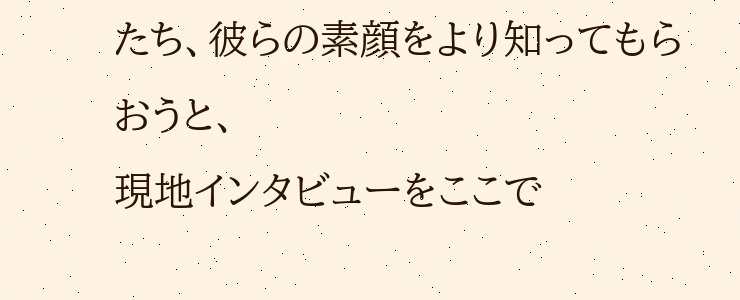たち、彼らの素顔をより知ってもらおうと、
現地インタビューをここで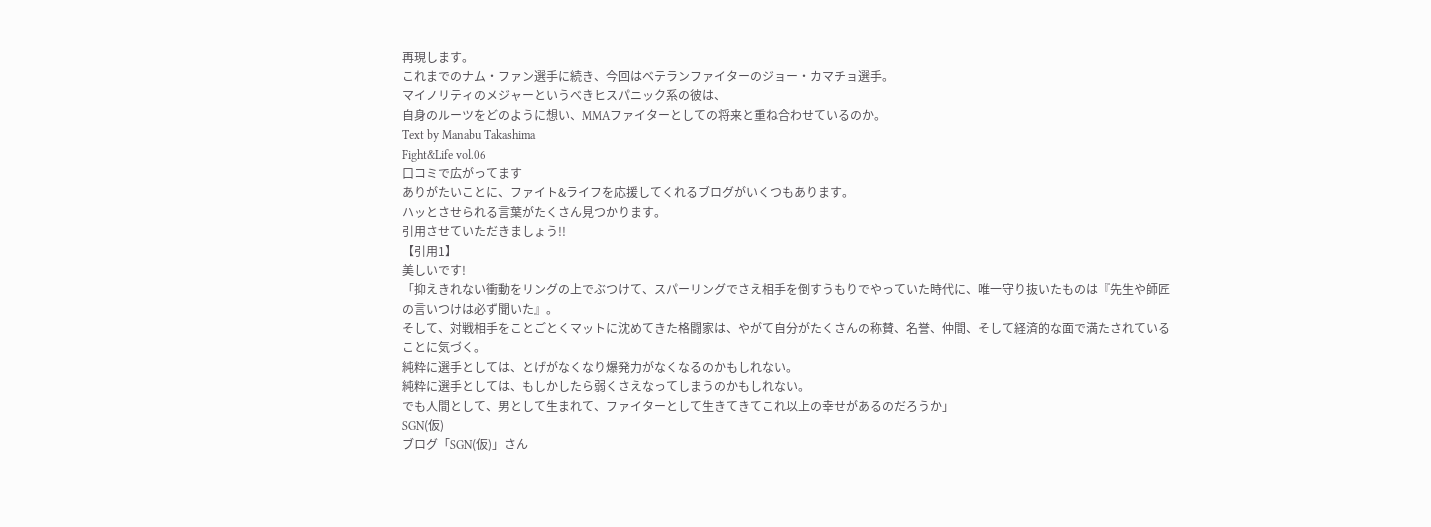再現します。
これまでのナム・ファン選手に続き、今回はベテランファイターのジョー・カマチョ選手。
マイノリティのメジャーというべきヒスパニック系の彼は、
自身のルーツをどのように想い、MMAファイターとしての将来と重ね合わせているのか。
Text by Manabu Takashima
Fight&Life vol.06
口コミで広がってます
ありがたいことに、ファイト&ライフを応援してくれるブログがいくつもあります。
ハッとさせられる言葉がたくさん見つかります。
引用させていただきましょう!!
【引用1】
美しいです!
「抑えきれない衝動をリングの上でぶつけて、スパーリングでさえ相手を倒すうもりでやっていた時代に、唯一守り抜いたものは『先生や師匠の言いつけは必ず聞いた』。
そして、対戦相手をことごとくマットに沈めてきた格闘家は、やがて自分がたくさんの称賛、名誉、仲間、そして経済的な面で満たされていることに気づく。
純粋に選手としては、とげがなくなり爆発力がなくなるのかもしれない。
純粋に選手としては、もしかしたら弱くさえなってしまうのかもしれない。
でも人間として、男として生まれて、ファイターとして生きてきてこれ以上の幸せがあるのだろうか」
SGN(仮)
ブログ「SGN(仮)」さん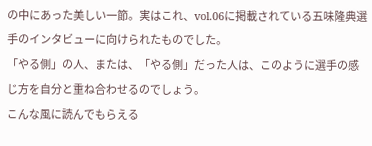の中にあった美しい一節。実はこれ、vol.06に掲載されている五味隆典選手のインタビューに向けられたものでした。
「やる側」の人、または、「やる側」だった人は、このように選手の感じ方を自分と重ね合わせるのでしょう。
こんな風に読んでもらえる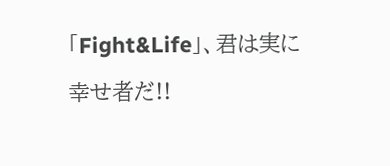「Fight&Life」、君は実に幸せ者だ!!